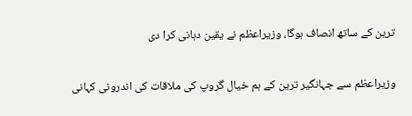ترین کے ساتھ انصاف ہوگا، وزیراعظم نے یقین دہانی کرا دی

وزیراعظم سے جہانگیر ترین کے ہم خیال گروپ کی ملاقات کی اندرونی کہانی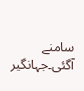سامنے آگئی۔جہانگیر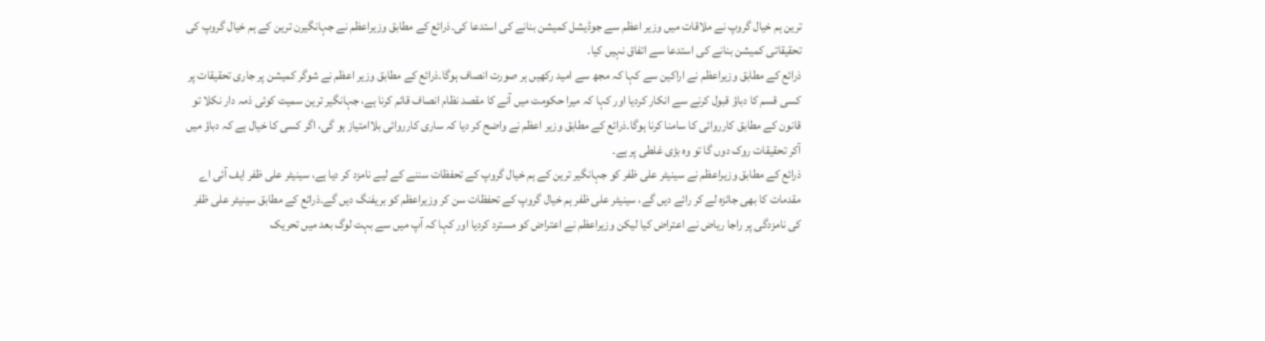ترین ہم خیال گروپ نے ملاقات میں وزیر اعظم سے جوڈیشل کمیشن بنانے کی استدعا کی۔ذرائع کے مطابق وزیراعظم نے جہانگیرن ترین کے ہم خیال گروپ کی تحقیقاتی کمیشن بنانے کی استدعا سے اتفاق نہیں کیا۔
ذرائع کے مطابق وزیراعظم نے اراکین سے کہا کہ مجھ سے امید رکھیں ہر صورت انصاف ہوگا۔ذرائع کے مطابق وزیر اعظم نے شوگر کمیشن پر جاری تحقیقات پر کسی قسم کا دباؤ قبول کرنے سے انکار کردیا اور کہا کہ میرا حکومت میں آنے کا مقصد نظام انصاف قائم کرنا ہے، جہانگیر ترین سمیت کوئی ذمہ دار نکلا تو قانون کے مطابق کارروائی کا سامنا کرنا ہوگا۔ذرائع کے مطابق وزیر اعظم نے واضح کر دیا کہ ساری کارروائی بلاامتیاز ہو گی، اگر کسی کا خیال ہے کہ دباؤ میں آکر تحقیقات روک دوں گا تو وہ بڑی غلطی پر ہے۔
ذرائع کے مطابق وزیراعظم نے سینیٹر علی ظفر کو جہانگیر ترین کے ہم خیال گروپ کے تحفظات سننے کے لیے نامزد کر دیا ہے، سینیٹر علی ظفر ایف آئی اے مقدمات کا بھی جائزہ لے کر رائے دیں گے، سینیٹر علی ظفر ہم خیال گروپ کے تحفظات سن کر وزیراعظم کو بریفنگ دیں گے۔ذرائع کے مطابق سینیٹر علی ظفر کی نامزدگی پر راجا ریاض نے اعتراض کیا لیکن وزیراعظم نے اعتراض کو مسترد کردیا اور کہا کہ آپ میں سے بہت لوگ بعد میں تحریک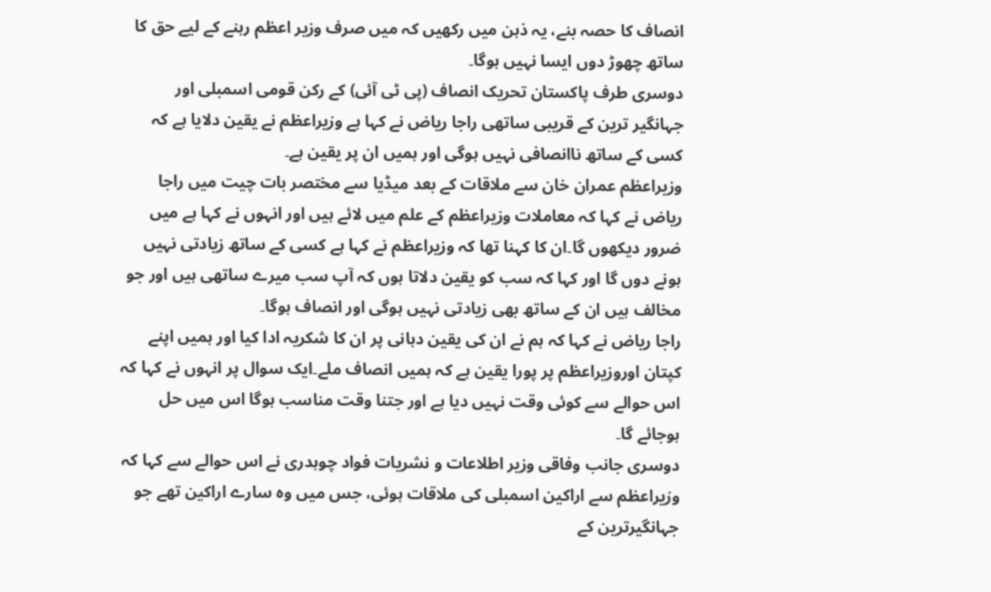انصاف کا حصہ بنے، یہ ذہن میں رکھیں کہ میں صرف وزیر اعظم رہنے کے لیے حق کا ساتھ چھوڑ دوں ایسا نہیں ہوگا۔
دوسری طرف پاکستان تحریک انصاف (پی ٹی آئی) کے رکن قومی اسمبلی اور جہانگیر ترین کے قریبی ساتھی راجا ریاض نے کہا ہے وزیراعظم نے یقین دلایا ہے کہ کسی کے ساتھ ناانصافی نہیں ہوگی اور ہمیں ان پر یقین ہے۔
وزیراعظم عمران خان سے ملاقات کے بعد میڈیا سے مختصر بات چیت میں راجا ریاض نے کہا کہ معاملات وزیراعظم کے علم میں لائے ہیں اور انہوں نے کہا ہے میں ضرور دیکھوں گا۔ان کا کہنا تھا کہ وزیراعظم نے کہا ہے کسی کے ساتھ زیادتی نہیں ہونے دوں گا اور کہا کہ سب کو یقین دلاتا ہوں کہ آپ سب میرے ساتھی ہیں اور جو مخالف ہیں ان کے ساتھ بھی زیادتی نہیں ہوگی اور انصاف ہوگا۔
راجا ریاض نے کہا کہ ہم نے ان کی یقین دہانی پر ان کا شکریہ ادا کیا اور ہمیں اپنے کپتان اوروزیراعظم پر پورا یقین ہے کہ ہمیں انصاف ملے۔ایک سوال پر انہوں نے کہا کہ اس حوالے سے کوئی وقت نہیں دیا ہے اور جتنا وقت مناسب ہوگا اس میں حل ہوجائے گا۔
دوسری جانب وفاقی وزیر اطلاعات و نشریات فواد چوہدری نے اس حوالے سے کہا کہ وزیراعظم سے اراکین اسمبلی کی ملاقات ہوئی، جس میں وہ سارے اراکین تھے جو جہانگیرترین کے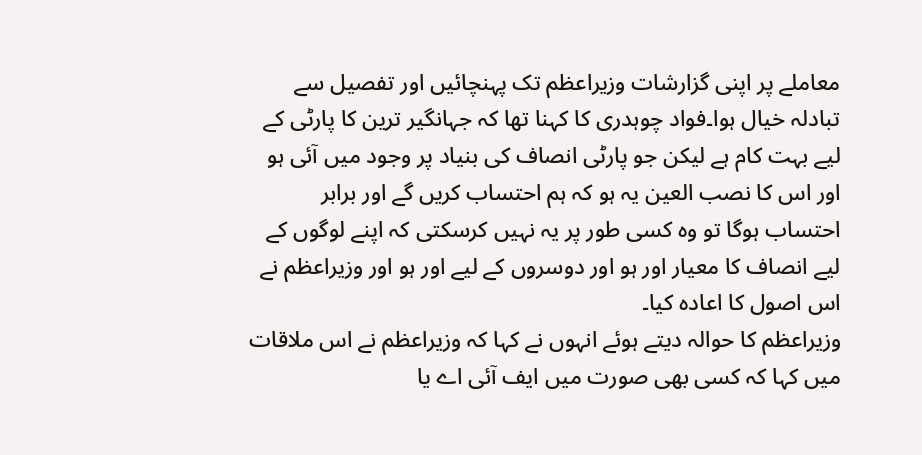معاملے پر اپنی گزارشات وزیراعظم تک پہنچائیں اور تفصیل سے تبادلہ خیال ہوا۔فواد چوہدری کا کہنا تھا کہ جہانگیر ترین کا پارٹی کے لیے بہت کام ہے لیکن جو پارٹی انصاف کی بنیاد پر وجود میں آئی ہو اور اس کا نصب العین یہ ہو کہ ہم احتساب کریں گے اور برابر احتساب ہوگا تو وہ کسی طور پر یہ نہیں کرسکتی کہ اپنے لوگوں کے لیے انصاف کا معیار اور ہو اور دوسروں کے لیے اور ہو اور وزیراعظم نے اس اصول کا اعادہ کیا۔
وزیراعظم کا حوالہ دیتے ہوئے انہوں نے کہا کہ وزیراعظم نے اس ملاقات میں کہا کہ کسی بھی صورت میں ایف آئی اے یا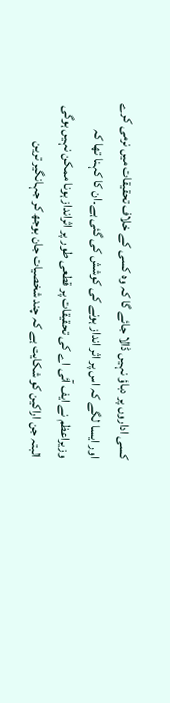کسی اداروں پر دباؤ نہیں ڈالا جائے گا کہ وہ کسی کے خلاف تحقیقات میں نرمی کرے اور ایسا لگے کہ اس پر اثر انداز ہونے کی کوشش کی گئی ہے۔ان کا کہنا تھا کہ وزیراعظم نے ایف آئی اے کی تحقیقات پر قطعی طور پر اثرانداز ہونا ممکن نہیں ہوگی البتہ جن اراکین کو شکایت ہے کہ چند شخصیات جان بوجھ کر جہانگیر ترین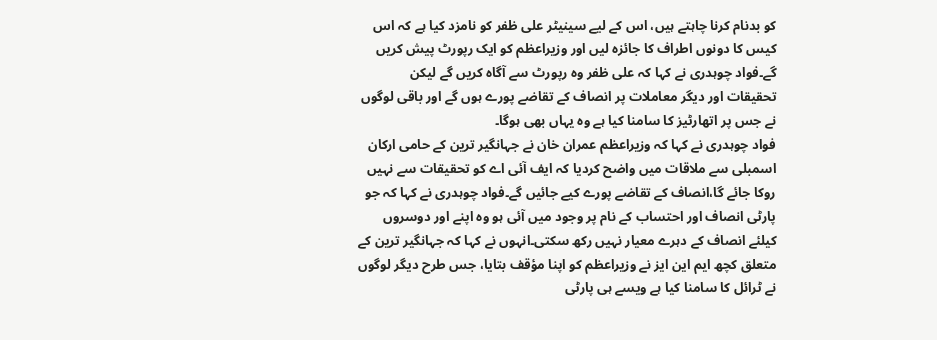کو بدنام کرنا چاہتے ہیں، اس کے لیے سینیٹر علی ظفر کو نامزد کیا ہے کہ اس کیس کا دونوں اطراف کا جائزہ لیں اور وزیراعظم کو ایک رپورٹ پیش کریں گے۔فواد چوہدری نے کہا کہ علی ظفر وہ رپورٹ سے آگاہ کریں گے لیکن تحقیقات اور دیگر معاملات پر انصاف کے تقاضے پورے ہوں گے اور باقی لوگوں نے جس پر اتھارٹیز کا سامنا کیا ہے وہ یہاں بھی ہوگا۔
فواد چوہدری نے کہا کہ وزیراعظم عمران خان نے جہانگیر ترین کے حامی ارکان اسمبلی سے ملاقات میں واضح کردیا کہ ایف آئی اے کو تحقیقات سے نہیں روکا جائے گا،انصاف کے تقاضے پورے کیے جائیں گے۔فواد چوہدری نے کہا کہ جو پارٹی انصاف اور احتساب کے نام پر وجود میں آئی ہو وہ اپنے اور دوسروں کیلئے انصاف کے دہرے معیار نہیں رکھ سکتی۔انہوں نے کہا کہ جہانگیر ترین کے متعلق کچھ ایم این ایز نے وزیراعظم کو اپنا مؤقف بتایا، جس طرح دیگر لوگوں نے ٹرائل کا سامنا کیا ہے ویسے ہی پارٹی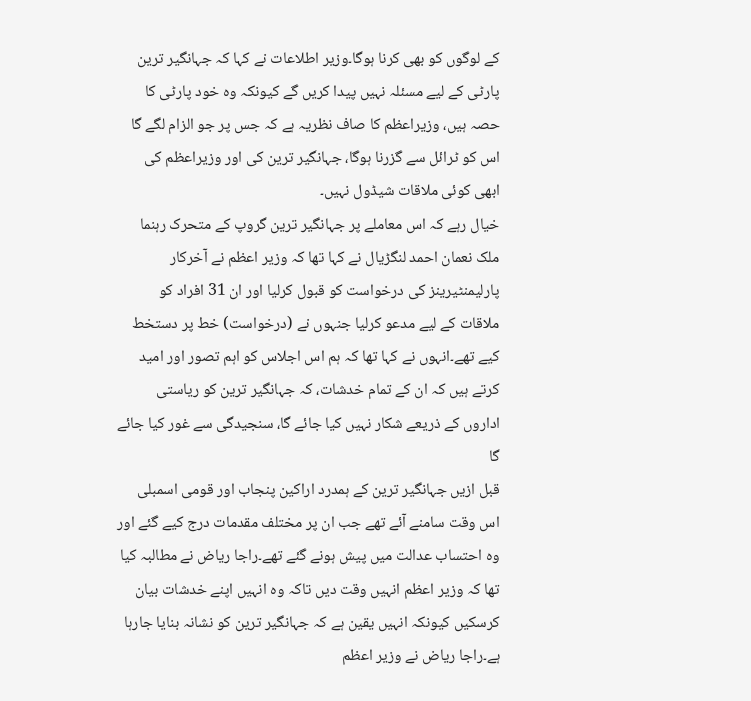کے لوگوں کو بھی کرنا ہوگا۔وزیر اطلاعات نے کہا کہ جہانگیر ترین پارٹی کے لیے مسئلہ نہیں پیدا کریں گے کیونکہ وہ خود پارٹی کا حصہ ہیں، وزیراعظم کا صاف نظریہ ہے کہ جس پر جو الزام لگے گا اس کو ٹرائل سے گزرنا ہوگا، جہانگیر ترین کی اور وزیراعظم کی ابھی کوئی ملاقات شیڈول نہیں۔
خیال رہے کہ اس معاملے پر جہانگیر ترین گروپ کے متحرک رہنما ملک نعمان احمد لنگڑیال نے کہا تھا کہ وزیر اعظم نے آخرکار پارلیمنٹیرینز کی درخواست کو قبول کرلیا اور ان 31 افراد کو ملاقات کے لیے مدعو کرلیا جنہوں نے (درخواست) خط پر دستخط کیے تھے۔انہوں نے کہا تھا کہ ہم اس اجلاس کو اہم تصور اور امید کرتے ہیں کہ ان کے تمام خدشات، کہ جہانگیر ترین کو ریاستی اداروں کے ذریعے شکار نہیں کیا جائے گا، سنجیدگی سے غور کیا جائے گا
قبل ازیں جہانگیر ترین کے ہمدرد اراکین پنجاب اور قومی اسمبلی اس وقت سامنے آئے تھے جب ان پر مختلف مقدمات درج کیے گئے اور وہ احتساب عدالت میں پیش ہونے گئے تھے۔راجا ریاض نے مطالبہ کیا تھا کہ وزیر اعظم انہیں وقت دیں تاکہ وہ انہیں اپنے خدشات بیان کرسکیں کیونکہ انہیں یقین ہے کہ جہانگیر ترین کو نشانہ بنایا جارہا ہے۔راجا ریاض نے وزیر اعظم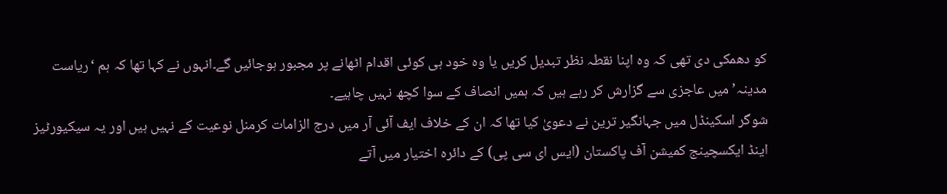کو دھمکی دی تھی کہ وہ اپنا نقطہ نظر تبدیل کریں یا وہ خود ہی کوئی اقدام اٹھانے پر مجبور ہوجائیں گے۔انہوں نے کہا تھا کہ ہم ‘ریاست مدینہ’ میں عاجزی سے گزارش کر رہے ہیں کہ ہمیں انصاف کے سوا کچھ نہیں چاہیے۔
شوگر اسکینڈل میں جہانگیر ترین نے دعویٰ کیا تھا کہ ان کے خلاف ایف آئی آر میں درج الزامات کرمنل نوعیت کے نہیں ہیں اور یہ سیکیورٹیز اینڈ ایکسچینج کمیشن آف پاکستان (ایس ای سی پی) کے دائرہ اختیار میں آتے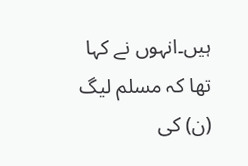ہیں۔انہوں نے کہا تھا کہ مسلم لیگ (ن) کی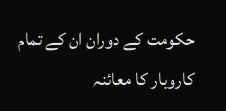حکومت کے دوران ان کے تمام کاروبار کا معائنہ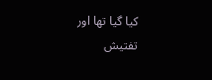کیا گیا تھا اور تفتیش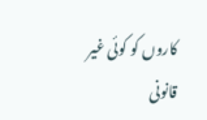کاروں کو کوئی غیر قانونی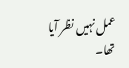عمل نہیں نظر آیا تھا۔